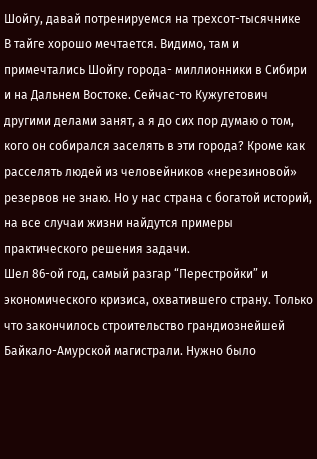Шойгу, давай потренируемся на трехсот-тысячнике
В тайге хорошо мечтается. Видимо, там и примечтались Шойгу города- миллионники в Сибири и на Дальнем Востоке. Сейчас-то Кужугетович другими делами занят, а я до сих пор думаю о том, кого он собирался заселять в эти города? Кроме как расселять людей из человейников «нерезиновой» резервов не знаю. Но у нас страна с богатой историй, на все случаи жизни найдутся примеры практического решения задачи.
Шел 86-ой год, самый разгар “Перестройки” и экономического кризиса, охватившего страну. Только что закончилось строительство грандиознейшей Байкало-Амурской магистрали. Нужно было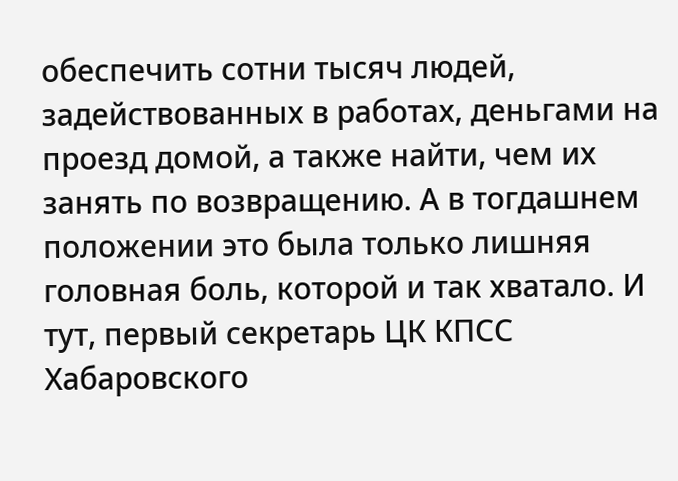обеспечить сотни тысяч людей, задействованных в работах, деньгами на проезд домой, а также найти, чем их занять по возвращению. А в тогдашнем положении это была только лишняя головная боль, которой и так хватало. И тут, первый секретарь ЦК КПСС Хабаровского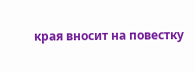края вносит на повестку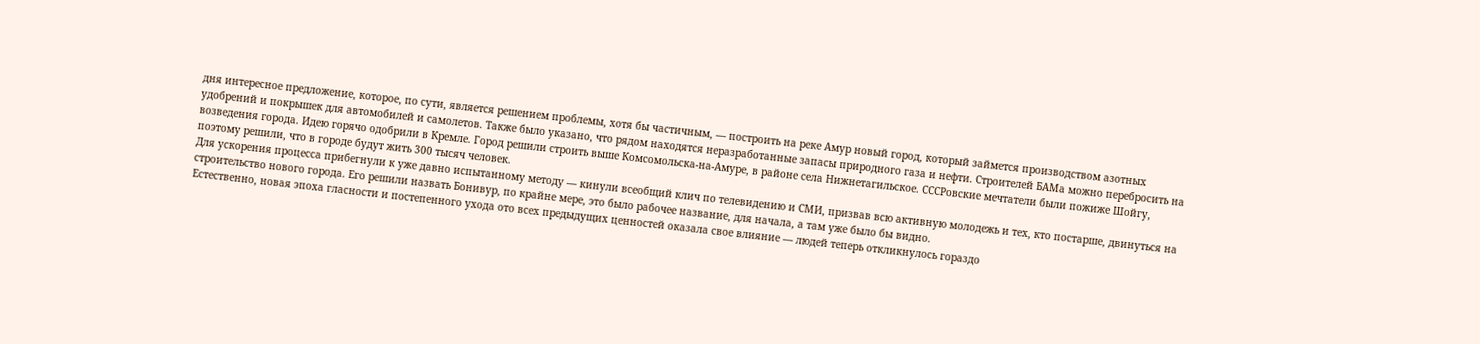дня интересное предложение, которое, по сути, является решением проблемы, хотя бы частичным, — построить на реке Амур новый город, который займется производством азотных удобрений и покрышек для автомобилей и самолетов. Также было указано, что рядом находятся неразработанные запасы природного газа и нефти. Строителей БАМа можно перебросить на возведения города. Идею горячо одобрили в Кремле. Город решили строить выше Комсомольска-на-Амуре, в районе села Нижнетагильское. СССРовские мечтатели были пожиже Шойгу, поэтому решили, что в городе будут жить 300 тысяч человек.
Для ускорения процесса прибегнули к уже давно испытанному методу — кинули всеобщий клич по телевидению и СМИ, призвав всю активную молодежь и тех, кто постарше, двинуться на строительство нового города. Его решили назвать Бонивур, по крайне мере, это было рабочее название, для начала, а там уже было бы видно.
Естественно, новая эпоха гласности и постепенного ухода ото всех предыдущих ценностей оказала свое влияние — людей теперь откликнулось гораздо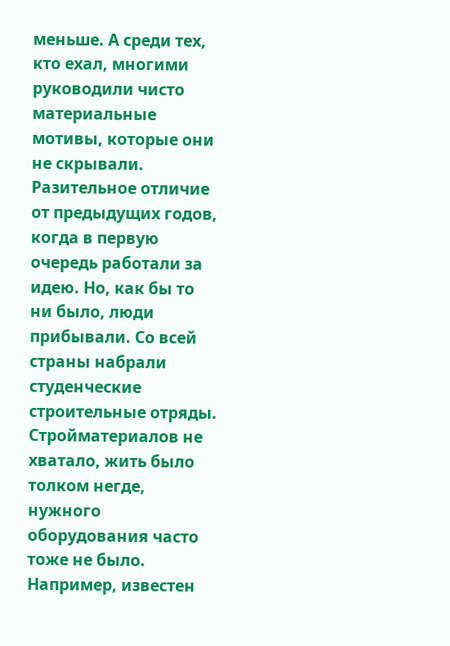меньше. А среди тех, кто ехал, многими руководили чисто материальные мотивы, которые они не скрывали. Разительное отличие от предыдущих годов, когда в первую очередь работали за идею. Но, как бы то ни было, люди прибывали. Со всей страны набрали студенческие строительные отряды.
Стройматериалов не хватало, жить было толком негде, нужного оборудования часто тоже не было. Например, известен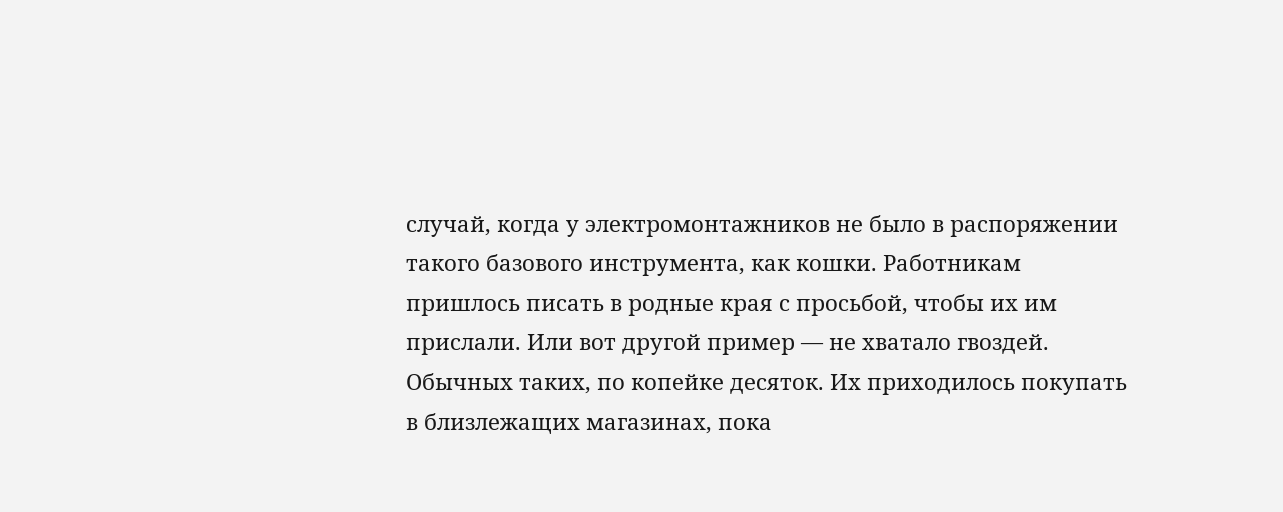случай, когда у электромонтажников не было в распоряжении такого базового инструмента, как кошки. Работникам пришлось писать в родные края с просьбой, чтобы их им прислали. Или вот другой пример — не хватало гвоздей. Обычных таких, по копейке десяток. Их приходилось покупать в близлежащих магазинах, пока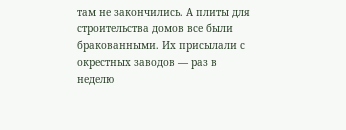там не закончились. А плиты для строительства домов все были бракованными. Их присылали с окрестных заводов — раз в неделю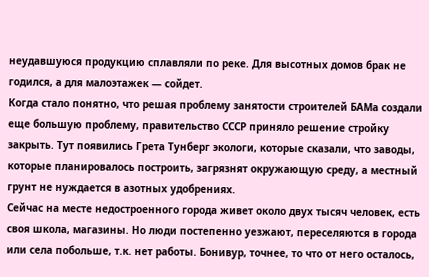неудавшуюся продукцию сплавляли по реке. Для высотных домов брак не годился, а для малоэтажек — сойдет.
Когда стало понятно, что решая проблему занятости строителей БАМа создали еще большую проблему, правительство СССР приняло решение стройку закрыть. Тут появились Грета Тунберг экологи, которые сказали, что заводы, которые планировалось построить, загрязнят окружающую среду, а местный грунт не нуждается в азотных удобрениях.
Сейчас на месте недостроенного города живет около двух тысяч человек, есть своя школа, магазины. Но люди постепенно уезжают, переселяются в города или села побольше, т.к. нет работы. Бонивур, точнее, то что от него осталось,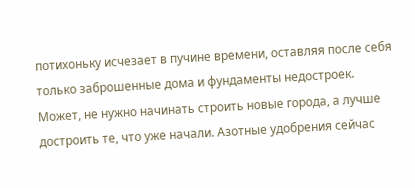потихоньку исчезает в пучине времени, оставляя после себя только заброшенные дома и фундаменты недостроек.
Может, не нужно начинать строить новые города, а лучше достроить те, что уже начали. Азотные удобрения сейчас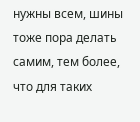нужны всем, шины тоже пора делать самим, тем более, что для таких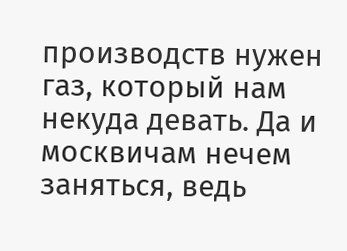производств нужен газ, который нам некуда девать. Да и москвичам нечем заняться, ведь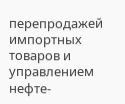перепродажей импортных товаров и управлением нефте-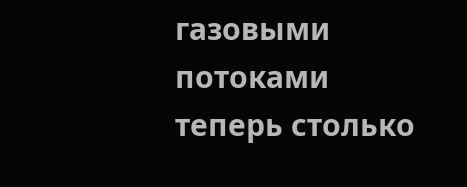газовыми потоками теперь столько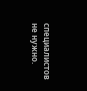специалистов не нужно.